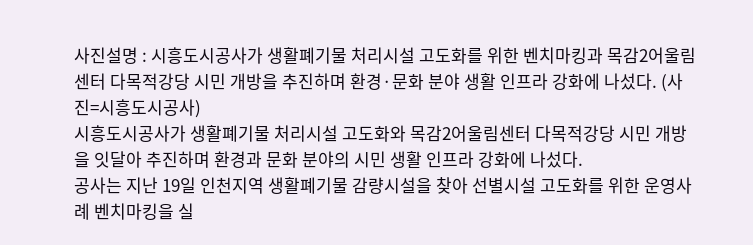사진설명 : 시흥도시공사가 생활폐기물 처리시설 고도화를 위한 벤치마킹과 목감2어울림센터 다목적강당 시민 개방을 추진하며 환경·문화 분야 생활 인프라 강화에 나섰다. (사진=시흥도시공사)
시흥도시공사가 생활폐기물 처리시설 고도화와 목감2어울림센터 다목적강당 시민 개방을 잇달아 추진하며 환경과 문화 분야의 시민 생활 인프라 강화에 나섰다.
공사는 지난 19일 인천지역 생활폐기물 감량시설을 찾아 선별시설 고도화를 위한 운영사례 벤치마킹을 실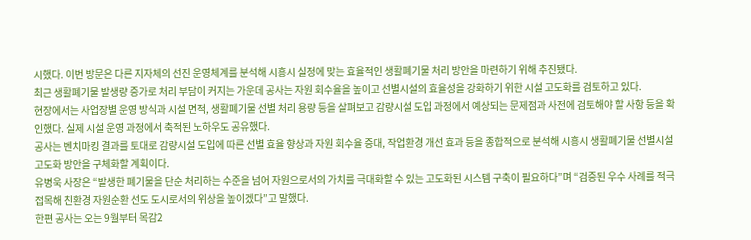시했다. 이번 방문은 다른 지자체의 선진 운영체계를 분석해 시흥시 실정에 맞는 효율적인 생활폐기물 처리 방안을 마련하기 위해 추진됐다.
최근 생활폐기물 발생량 증가로 처리 부담이 커지는 가운데 공사는 자원 회수율을 높이고 선별시설의 효율성을 강화하기 위한 시설 고도화를 검토하고 있다.
현장에서는 사업장별 운영 방식과 시설 면적, 생활폐기물 선별 처리 용량 등을 살펴보고 감량시설 도입 과정에서 예상되는 문제점과 사전에 검토해야 할 사항 등을 확인했다. 실제 시설 운영 과정에서 축적된 노하우도 공유했다.
공사는 벤치마킹 결과를 토대로 감량시설 도입에 따른 선별 효율 향상과 자원 회수율 증대, 작업환경 개선 효과 등을 종합적으로 분석해 시흥시 생활폐기물 선별시설 고도화 방안을 구체화할 계획이다.
유병욱 사장은 “발생한 폐기물을 단순 처리하는 수준을 넘어 자원으로서의 가치를 극대화할 수 있는 고도화된 시스템 구축이 필요하다”며 “검증된 우수 사례를 적극 접목해 친환경 자원순환 선도 도시로서의 위상을 높이겠다”고 말했다.
한편 공사는 오는 9월부터 목감2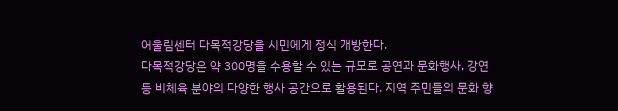어울림센터 다목적강당을 시민에게 정식 개방한다.
다목적강당은 약 300명을 수용할 수 있는 규모로 공연과 문화행사, 강연 등 비체육 분야의 다양한 행사 공간으로 활용된다. 지역 주민들의 문화 향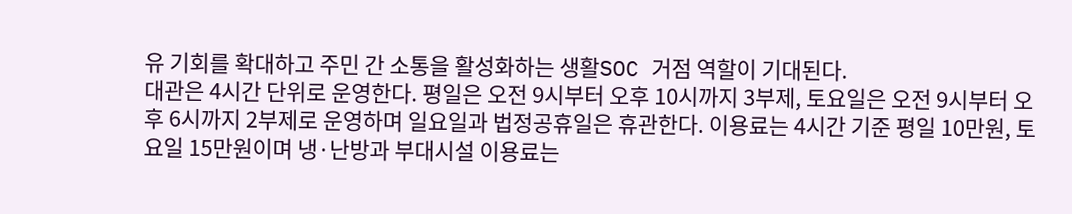유 기회를 확대하고 주민 간 소통을 활성화하는 생활SOC 거점 역할이 기대된다.
대관은 4시간 단위로 운영한다. 평일은 오전 9시부터 오후 10시까지 3부제, 토요일은 오전 9시부터 오후 6시까지 2부제로 운영하며 일요일과 법정공휴일은 휴관한다. 이용료는 4시간 기준 평일 10만원, 토요일 15만원이며 냉·난방과 부대시설 이용료는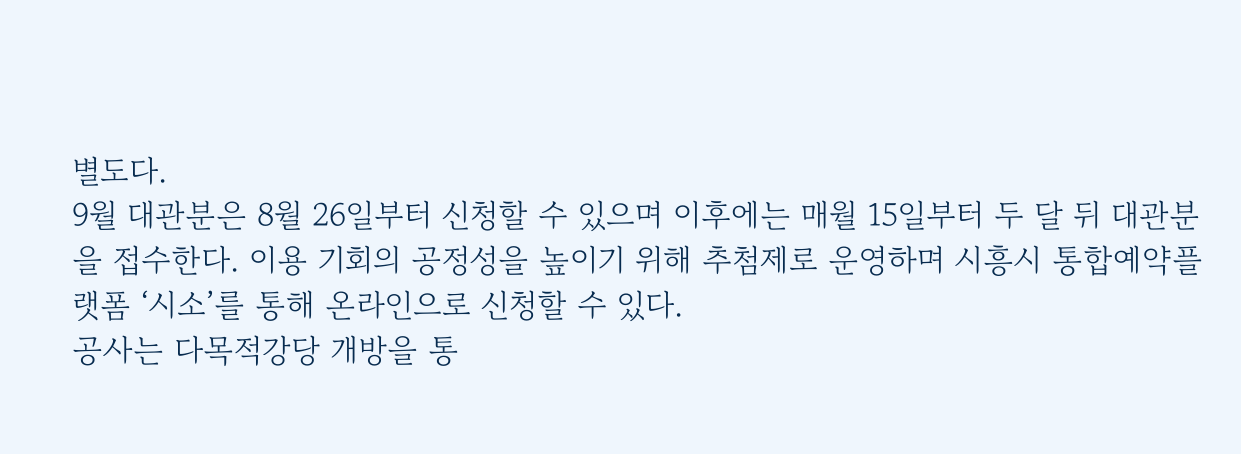별도다.
9월 대관분은 8월 26일부터 신청할 수 있으며 이후에는 매월 15일부터 두 달 뒤 대관분을 접수한다. 이용 기회의 공정성을 높이기 위해 추첨제로 운영하며 시흥시 통합예약플랫폼 ‘시소’를 통해 온라인으로 신청할 수 있다.
공사는 다목적강당 개방을 통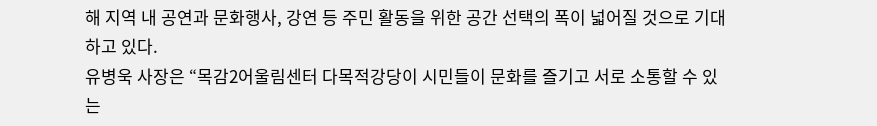해 지역 내 공연과 문화행사, 강연 등 주민 활동을 위한 공간 선택의 폭이 넓어질 것으로 기대하고 있다.
유병욱 사장은 “목감2어울림센터 다목적강당이 시민들이 문화를 즐기고 서로 소통할 수 있는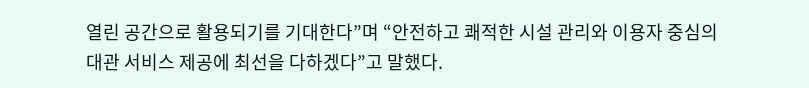열린 공간으로 활용되기를 기대한다”며 “안전하고 쾌적한 시설 관리와 이용자 중심의 대관 서비스 제공에 최선을 다하겠다”고 말했다.